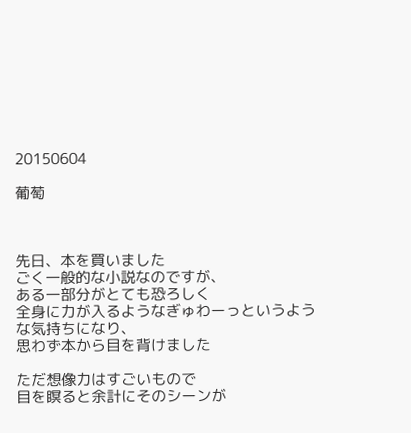20150604

葡萄



先日、本を買いました
ごく一般的な小説なのですが、
ある一部分がとても恐ろしく
全身に力が入るようなぎゅわーっというような気持ちになり、
思わず本から目を背けました

ただ想像力はすごいもので
目を瞑ると余計にそのシーンが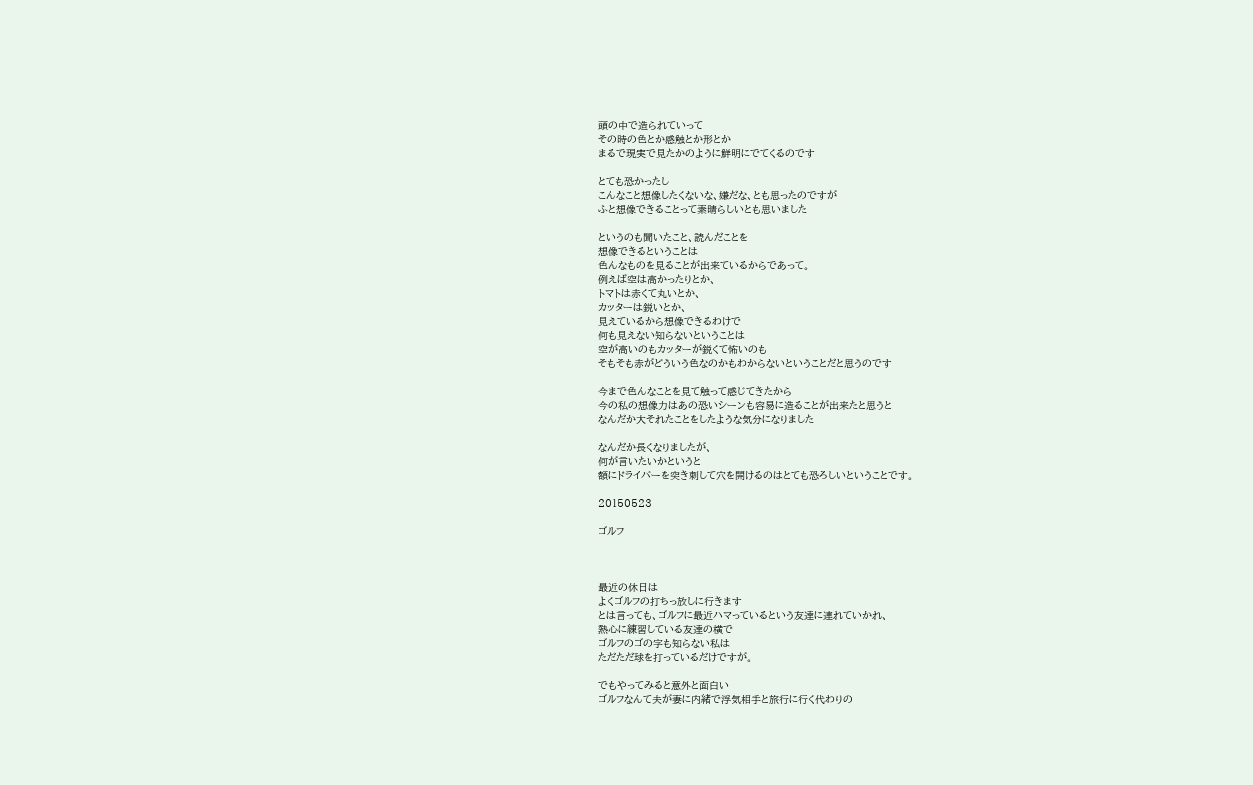頭の中で造られていって
その時の色とか感触とか形とか
まるで現実で見たかのように鮮明にでてくるのです

とても恐かったし
こんなこと想像したくないな、嫌だな、とも思ったのですが
ふと想像できることって素晴らしいとも思いました

というのも聞いたこと、読んだことを
想像できるということは
色んなものを見ることが出来ているからであって。
例えば空は高かったりとか、
トマトは赤くて丸いとか、
カッターは鋭いとか、
見えているから想像できるわけで
何も見えない知らないということは
空が高いのもカッターが鋭くて怖いのも
そもそも赤がどういう色なのかもわからないということだと思うのです

今まで色んなことを見て触って感じてきたから
今の私の想像力はあの恐いシーンも容易に造ることが出来たと思うと
なんだか大それたことをしたような気分になりました

なんだか長くなりましたが、
何が言いたいかというと
額にドライバーを突き刺して穴を開けるのはとても恐ろしいということです。

20150523

ゴルフ



最近の休日は
よくゴルフの打ちっ放しに行きます
とは言っても、ゴルフに最近ハマっているという友達に連れていかれ、
熱心に練習している友達の横で
ゴルフのゴの字も知らない私は
ただただ球を打っているだけですが。

でもやってみると意外と面白い
ゴルフなんて夫が妻に内緒で浮気相手と旅行に行く代わりの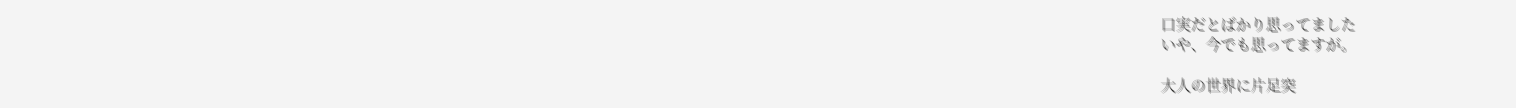口実だとばかり思ってました
いや、今でも思ってますが。

大人の世界に片足突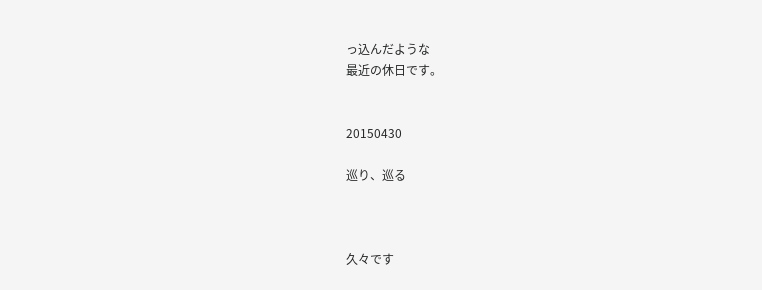っ込んだような
最近の休日です。


20150430

巡り、巡る



久々です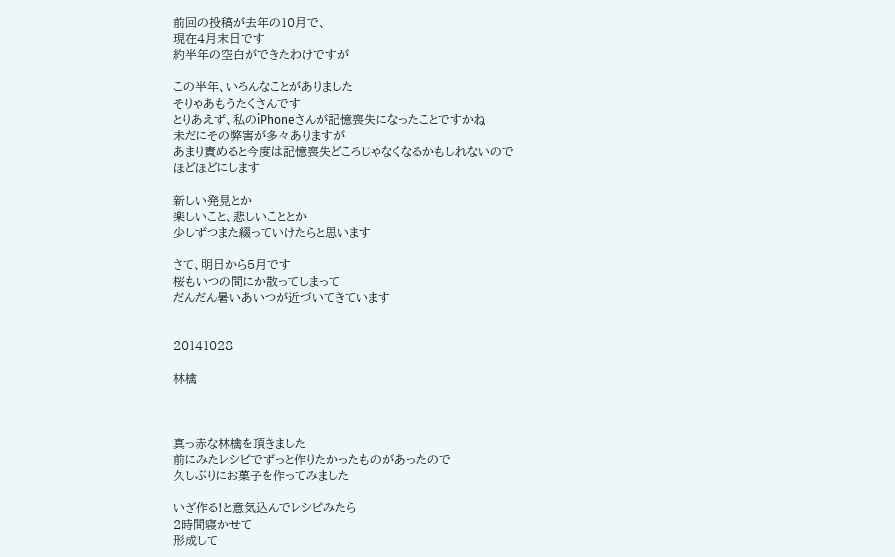前回の投稿が去年の10月で、
現在4月末日です
約半年の空白ができたわけですが

この半年、いろんなことがありました
そりゃあもうたくさんです
とりあえず、私のiPhoneさんが記憶喪失になったことですかね
未だにその弊害が多々ありますが
あまり責めると今度は記憶喪失どころじゃなくなるかもしれないので
ほどほどにします

新しい発見とか
楽しいこと、悲しいこととか
少しずつまた綴っていけたらと思います

さて、明日から5月です
桜もいつの間にか散ってしまって
だんだん暑いあいつが近づいてきています


20141028

林檎



真っ赤な林檎を頂きました
前にみたレシピでずっと作りたかったものがあったので
久しぶりにお菓子を作ってみました

いざ作る!と意気込んでレシピみたら
2時間寝かせて
形成して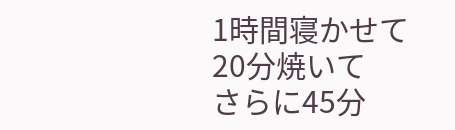1時間寝かせて
20分焼いて
さらに45分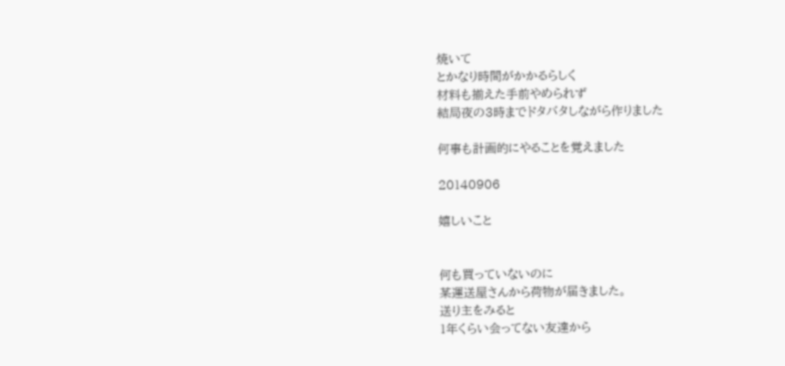焼いて
とかなり時間がかかるらしく
材料も揃えた手前やめられず
結局夜の3時までドタバタしながら作りました

何事も計画的にやることを覚えました

20140906

嬉しいこと


何も買っていないのに
某運送屋さんから荷物が届きました。
送り主をみると
1年くらい会ってない友達から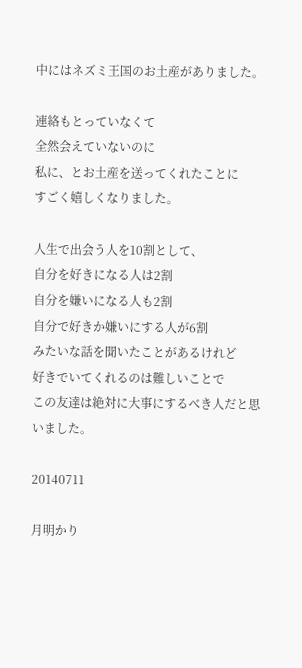中にはネズミ王国のお土産がありました。

連絡もとっていなくて
全然会えていないのに
私に、とお土産を送ってくれたことに
すごく嬉しくなりました。

人生で出会う人を10割として、
自分を好きになる人は2割
自分を嫌いになる人も2割
自分で好きか嫌いにする人が6割
みたいな話を聞いたことがあるけれど
好きでいてくれるのは難しいことで
この友達は絶対に大事にするべき人だと思いました。

20140711

月明かり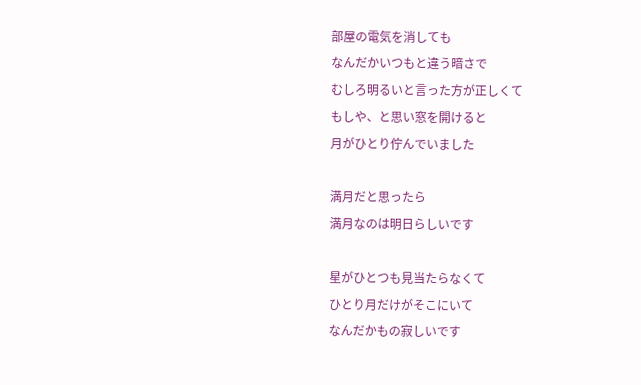部屋の電気を消しても
なんだかいつもと違う暗さで
むしろ明るいと言った方が正しくて
もしや、と思い窓を開けると
月がひとり佇んでいました

満月だと思ったら
満月なのは明日らしいです

星がひとつも見当たらなくて
ひとり月だけがそこにいて
なんだかもの寂しいです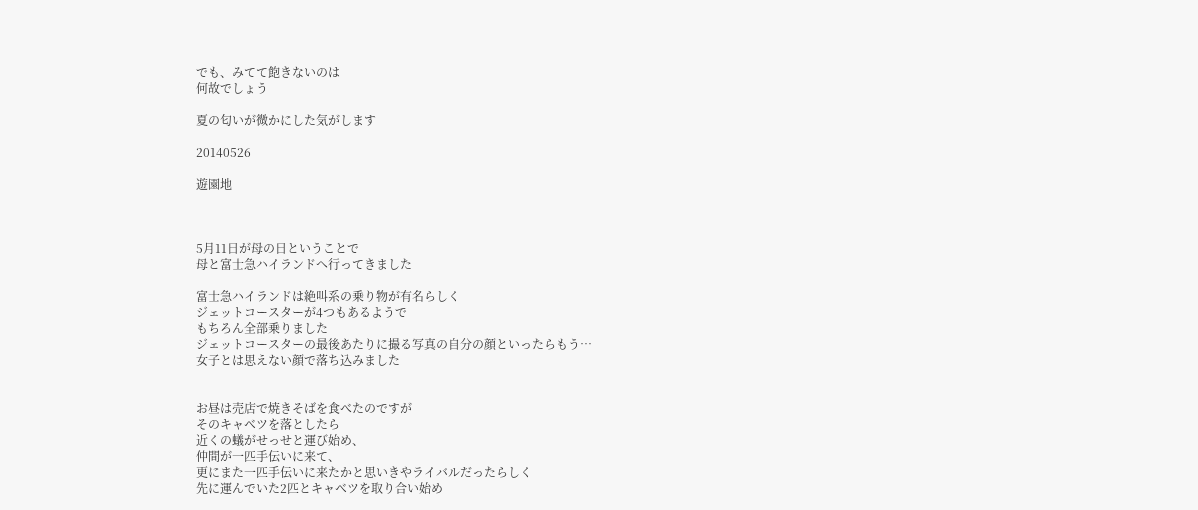でも、みてて飽きないのは
何故でしょう

夏の匂いが微かにした気がします

20140526

遊園地



5月11日が母の日ということで
母と富士急ハイランドへ行ってきました

富士急ハイランドは絶叫系の乗り物が有名らしく
ジェットコースターが4つもあるようで
もちろん全部乗りました
ジェットコースターの最後あたりに撮る写真の自分の顔といったらもう…
女子とは思えない顔で落ち込みました


お昼は売店で焼きそばを食べたのですが
そのキャベツを落としたら
近くの蟻がせっせと運び始め、
仲間が一匹手伝いに来て、
更にまた一匹手伝いに来たかと思いきやライバルだったらしく
先に運んでいた2匹とキャベツを取り合い始め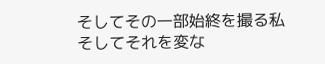そしてその一部始終を撮る私
そしてそれを変な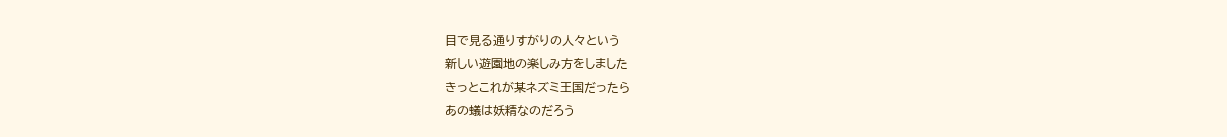目で見る通りすがりの人々という
新しい遊園地の楽しみ方をしました
きっとこれが某ネズミ王国だったら
あの蟻は妖精なのだろう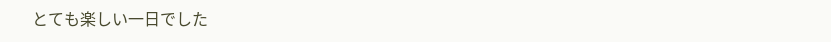とても楽しい一日でした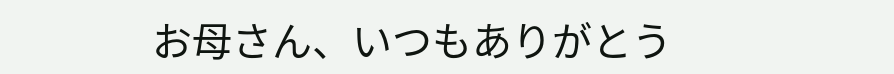お母さん、いつもありがとう